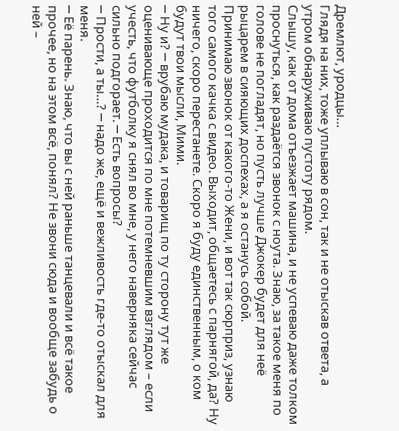Дремлют, уродцы…
Глядя на них, тоже уплываю в сон, так и не отыскав ответа, а утром обнаруживаю пустоту рядом.
Слышу, как от дома отъезжает машина, и не успеваю даже толком проснуться, как раздаётся звонок с ноута. Знаю, за такое меня по голове не погладят, но пусть лучше Джокер будет для неё рыцарем в сияющих доспехах, а я останусь собой.
Принимаю звонок от какого-то Жени, и вот так сюрприз, узнаю того самого качка с видео. Выходит, общаетесь с парнягой, да? Ну ничего, скоро перестанете. Скоро я буду единственным, о ком будут твои мысли, Мими.
─ Ну и? ─ врубаю мудака, и товарищ по ту сторону тут же оценивающе проходится по мне потемневшим взглядом – если учесть, что футболку я снял во мне, у него наверняка сейчас сильно подгорает. ─ Есть вопросы?
─ Прости, а ты…? ─ надо же, ещё и вежливость где-то отыскал для меня.
─ Её парень. Знаю, что вы с ней раньше танцевали и всё такое прочее, но на этом всё, понял? Не звони сюда и вообще забудь о ней –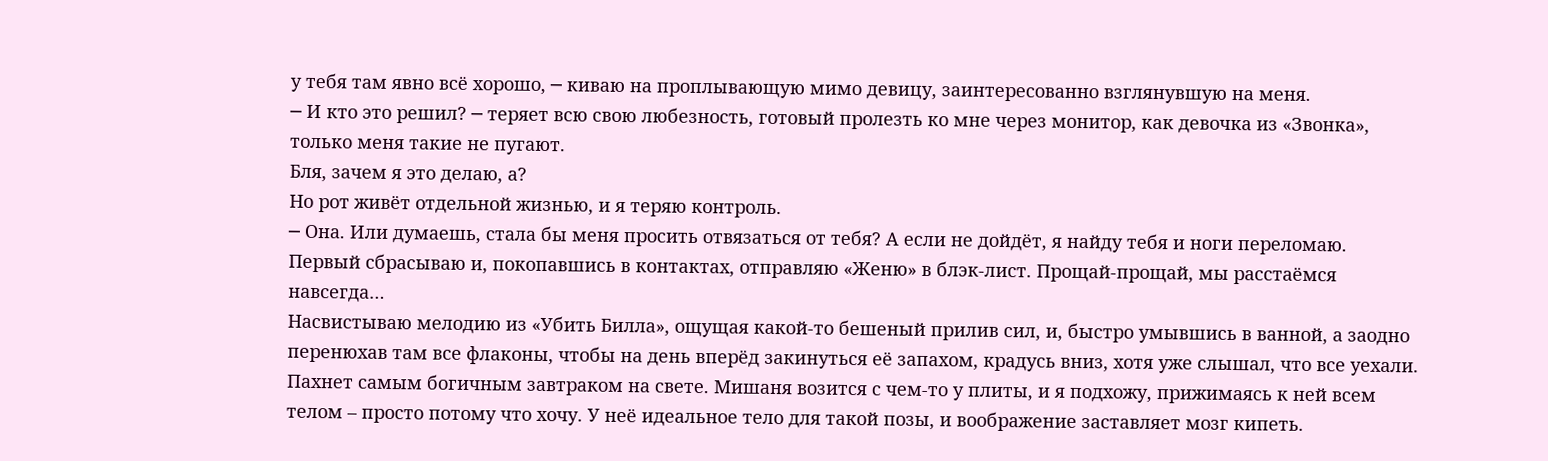у тебя там явно всё хорошо, ─ киваю на проплывающую мимо девицу, заинтересованно взглянувшую на меня.
─ И кто это решил? ─ теряет всю свою любезность, готовый пролезть ко мне через монитор, как девочка из «Звонка», только меня такие не пугают.
Бля, зачем я это делаю, а?
Но рот живёт отдельной жизнью, и я теряю контроль.
─ Она. Или думаешь, стала бы меня просить отвязаться от тебя? А если не дойдёт, я найду тебя и ноги переломаю.
Первый сбрасываю и, покопавшись в контактах, отправляю «Женю» в блэк-лист. Прощай-прощай, мы расстаёмся навсегда…
Насвистываю мелодию из «Убить Билла», ощущая какой-то бешеный прилив сил, и, быстро умывшись в ванной, а заодно перенюхав там все флаконы, чтобы на день вперёд закинуться её запахом, крадусь вниз, хотя уже слышал, что все уехали.
Пахнет самым богичным завтраком на свете. Мишаня возится с чем-то у плиты, и я подхожу, прижимаясь к ней всем телом – просто потому что хочу. У неё идеальное тело для такой позы, и воображение заставляет мозг кипеть.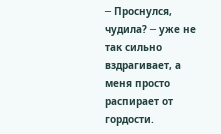─ Проснулся, чудила? ─ уже не так сильно вздрагивает, а меня просто распирает от гордости.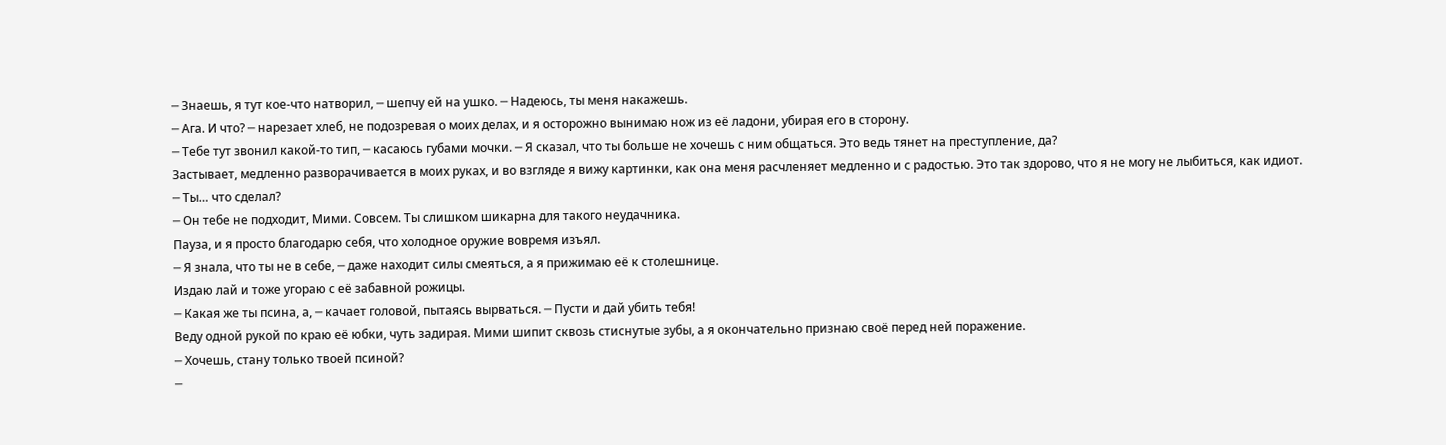─ Знаешь, я тут кое-что натворил, ─ шепчу ей на ушко. ─ Надеюсь, ты меня накажешь.
─ Ага. И что? ─ нарезает хлеб, не подозревая о моих делах, и я осторожно вынимаю нож из её ладони, убирая его в сторону.
─ Тебе тут звонил какой-то тип, ─ касаюсь губами мочки. ─ Я сказал, что ты больше не хочешь с ним общаться. Это ведь тянет на преступление, да?
Застывает, медленно разворачивается в моих руках, и во взгляде я вижу картинки, как она меня расчленяет медленно и с радостью. Это так здорово, что я не могу не лыбиться, как идиот.
─ Ты… что сделал?
─ Он тебе не подходит, Мими. Совсем. Ты слишком шикарна для такого неудачника.
Пауза, и я просто благодарю себя, что холодное оружие вовремя изъял.
─ Я знала, что ты не в себе, ─ даже находит силы смеяться, а я прижимаю её к столешнице.
Издаю лай и тоже угораю с её забавной рожицы.
─ Какая же ты псина, а, ─ качает головой, пытаясь вырваться. ─ Пусти и дай убить тебя!
Веду одной рукой по краю её юбки, чуть задирая. Мими шипит сквозь стиснутые зубы, а я окончательно признаю своё перед ней поражение.
─ Хочешь, стану только твоей псиной?
─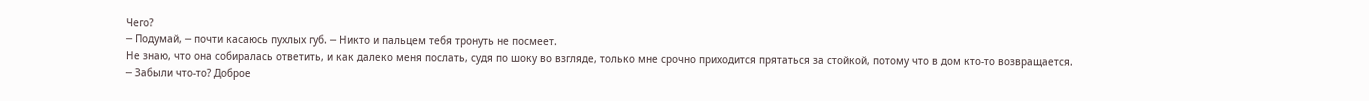Чего?
─ Подумай, ─ почти касаюсь пухлых губ. ─ Никто и пальцем тебя тронуть не посмеет.
Не знаю, что она собиралась ответить, и как далеко меня послать, судя по шоку во взгляде, только мне срочно приходится прятаться за стойкой, потому что в дом кто-то возвращается.
─ Забыли что-то? Доброе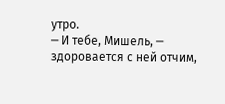утро.
─ И тебе, Мишель, ─ здоровается с ней отчим,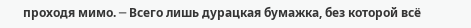проходя мимо. ─ Всего лишь дурацкая бумажка, без которой всё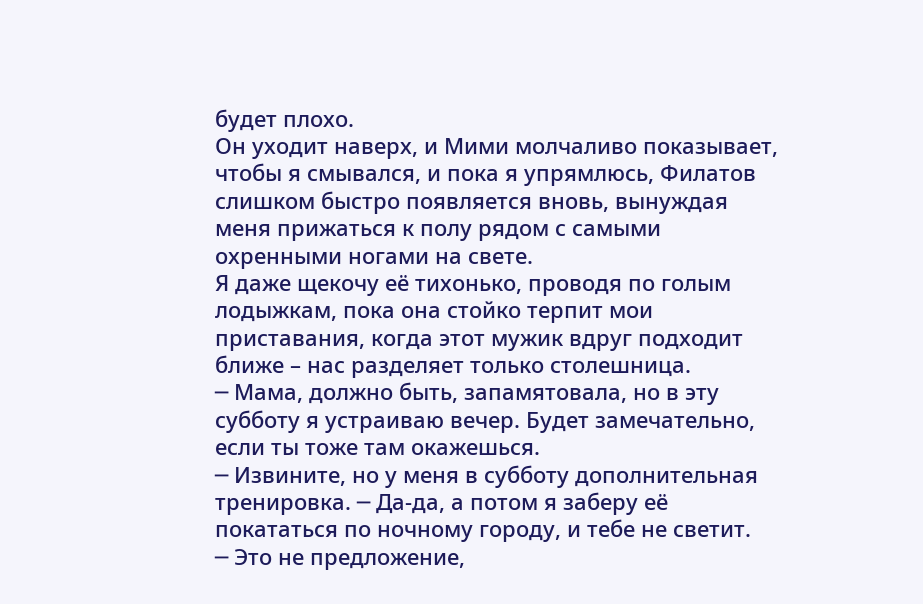будет плохо.
Он уходит наверх, и Мими молчаливо показывает, чтобы я смывался, и пока я упрямлюсь, Филатов слишком быстро появляется вновь, вынуждая меня прижаться к полу рядом с самыми охренными ногами на свете.
Я даже щекочу её тихонько, проводя по голым лодыжкам, пока она стойко терпит мои приставания, когда этот мужик вдруг подходит ближе – нас разделяет только столешница.
─ Мама, должно быть, запамятовала, но в эту субботу я устраиваю вечер. Будет замечательно, если ты тоже там окажешься.
─ Извините, но у меня в субботу дополнительная тренировка. ─ Да-да, а потом я заберу её покататься по ночному городу, и тебе не светит.
─ Это не предложение,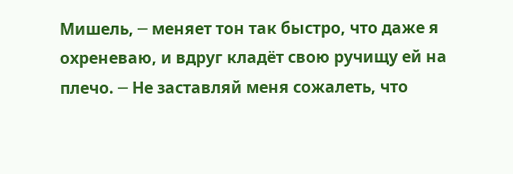Мишель, ─ меняет тон так быстро, что даже я охреневаю, и вдруг кладёт свою ручищу ей на плечо. ─ Не заставляй меня сожалеть, что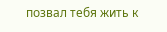позвал тебя жить к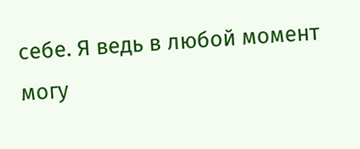себе. Я ведь в любой момент могу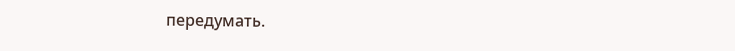передумать.